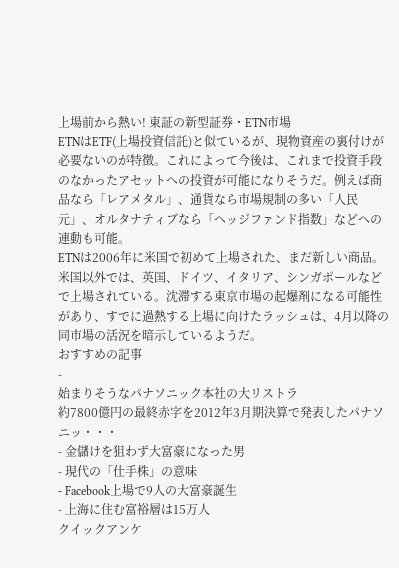上場前から熱い! 東証の新型証券・ETN市場
ETNはETF(上場投資信託)と似ているが、現物資産の裏付けが必要ないのが特徴。これによって今後は、これまで投資手段のなかったアセットへの投資が可能になりそうだ。例えば商品なら「レアメタル」、通貨なら市場規制の多い「人民元」、オルタナティブなら「ヘッジファンド指数」などへの連動も可能。
ETNは2006年に米国で初めて上場された、まだ新しい商品。米国以外では、英国、ドイツ、イタリア、シンガポールなどで上場されている。沈滞する東京市場の起爆剤になる可能性があり、すでに過熱する上場に向けたラッシュは、4月以降の同市場の活況を暗示しているようだ。
おすすめの記事
-
始まりそうなパナソニック本社の大リストラ
約7800億円の最終赤字を2012年3月期決算で発表したパナソニッ・・・
- 金儲けを狙わず大富豪になった男
- 現代の「仕手株」の意味
- Facebook上場で9人の大富豪誕生
- 上海に住む富裕層は15万人
クイックアンケ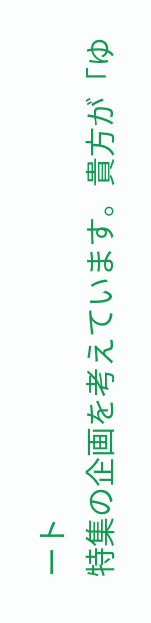ート
特集の企画を考えています。貴方が「ゆ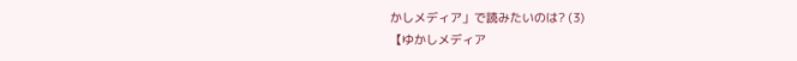かしメディア」で読みたいのは? (3)
【ゆかしメディア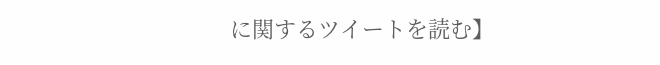に関するツイートを読む】